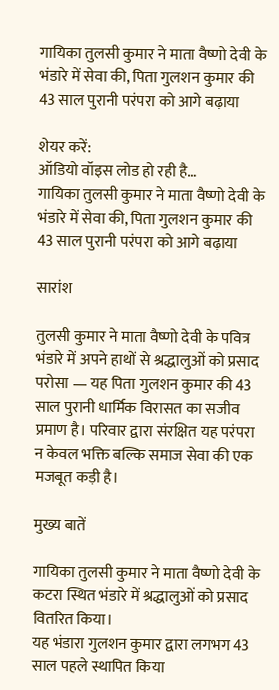गायिका तुलसी कुमार ने माता वैष्णो देवी के भंडारे में सेवा की, पिता गुलशन कुमार की 43 साल पुरानी परंपरा को आगे बढ़ाया

शेयर करें:
ऑडियो वॉइस लोड हो रही है…
गायिका तुलसी कुमार ने माता वैष्णो देवी के भंडारे में सेवा की, पिता गुलशन कुमार की 43 साल पुरानी परंपरा को आगे बढ़ाया

सारांश

तुलसी कुमार ने माता वैष्णो देवी के पवित्र भंडारे में अपने हाथों से श्रद्धालुओं को प्रसाद परोसा — यह पिता गुलशन कुमार की 43 साल पुरानी धार्मिक विरासत का सजीव प्रमाण है। परिवार द्वारा संरक्षित यह परंपरा न केवल भक्ति बल्कि समाज सेवा की एक मजबूत कड़ी है।

मुख्य बातें

गायिका तुलसी कुमार ने माता वैष्णो देवी के कटरा स्थित भंडारे में श्रद्धालुओं को प्रसाद वितरित किया।
यह भंडारा गुलशन कुमार द्वारा लगभग 43 साल पहले स्थापित किया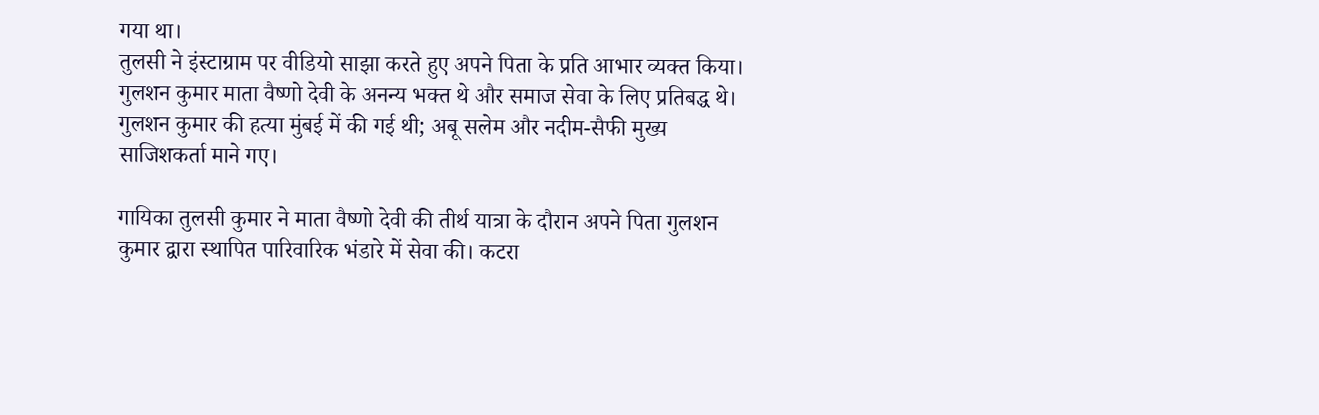गया था।
तुलसी ने इंस्टाग्राम पर वीडियो साझा करते हुए अपने पिता के प्रति आभार व्यक्त किया।
गुलशन कुमार माता वैष्णो देवी के अनन्य भक्त थे और समाज सेवा के लिए प्रतिबद्ध थे।
गुलशन कुमार की हत्या मुंबई में की गई थी; अबू सलेम और नदीम-सैफी मुख्य साजिशकर्ता माने गए।

गायिका तुलसी कुमार ने माता वैष्णो देवी की तीर्थ यात्रा के दौरान अपने पिता गुलशन कुमार द्वारा स्थापित पारिवारिक भंडारे में सेवा की। कटरा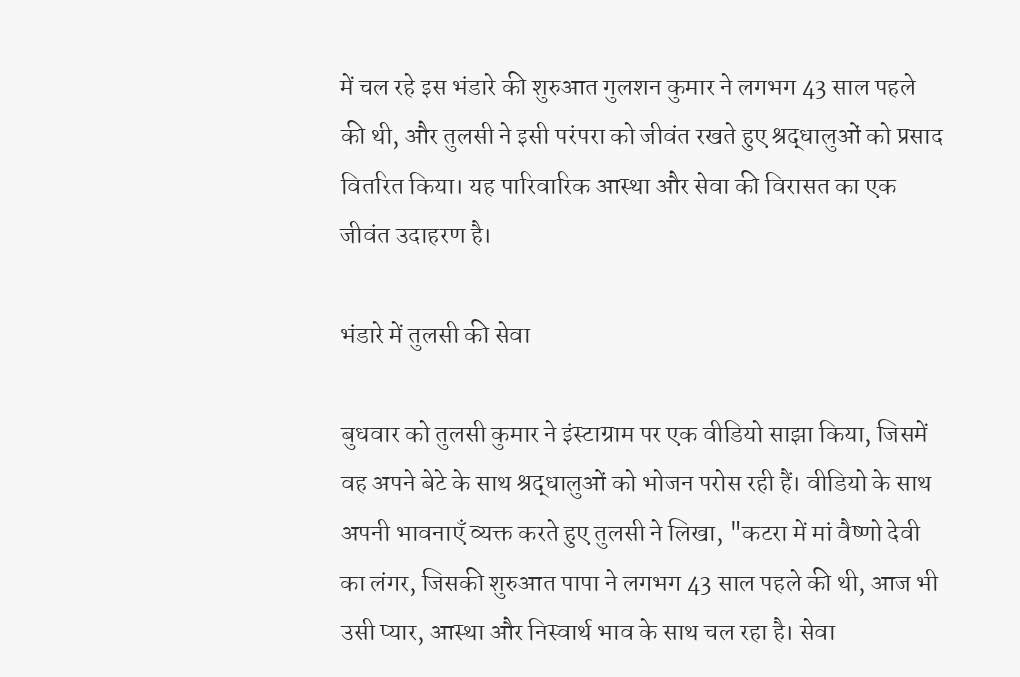में चल रहे इस भंडारे की शुरुआत गुलशन कुमार ने लगभग 43 साल पहले की थी, और तुलसी ने इसी परंपरा को जीवंत रखते हुए श्रद्धालुओं को प्रसाद वितरित किया। यह पारिवारिक आस्था और सेवा की विरासत का एक जीवंत उदाहरण है।

भंडारे में तुलसी की सेवा

बुधवार को तुलसी कुमार ने इंस्टाग्राम पर एक वीडियो साझा किया, जिसमें वह अपने बेटे के साथ श्रद्धालुओं को भोजन परोस रही हैं। वीडियो के साथ अपनी भावनाएँ व्यक्त करते हुए तुलसी ने लिखा, "कटरा में मां वैष्णो देवी का लंगर, जिसकी शुरुआत पापा ने लगभग 43 साल पहले की थी, आज भी उसी प्यार, आस्था और निस्वार्थ भाव के साथ चल रहा है। सेवा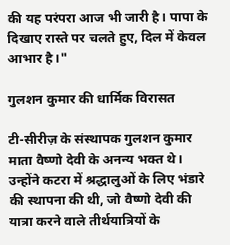की यह परंपरा आज भी जारी है। पापा के दिखाए रास्ते पर चलते हुए, दिल में केवल आभार है।"

गुलशन कुमार की धार्मिक विरासत

टी-सीरीज़ के संस्थापक गुलशन कुमार माता वैष्णो देवी के अनन्य भक्त थे। उन्होंने कटरा में श्रद्धालुओं के लिए भंडारे की स्थापना की थी, जो वैष्णो देवी की यात्रा करने वाले तीर्थयात्रियों के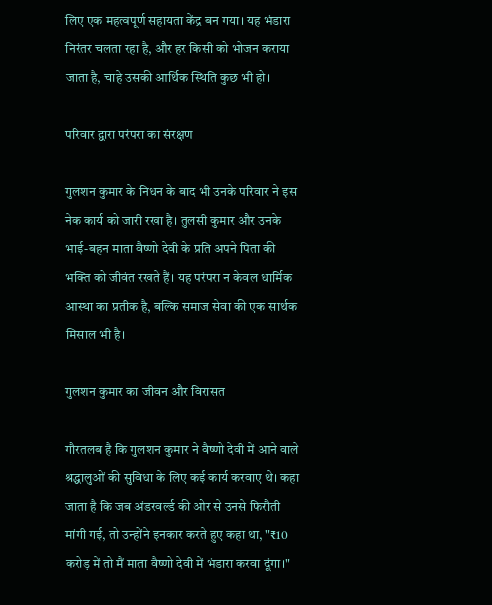लिए एक महत्वपूर्ण सहायता केंद्र बन गया। यह भंडारा निरंतर चलता रहा है, और हर किसी को भोजन कराया जाता है, चाहे उसकी आर्थिक स्थिति कुछ भी हो।

परिवार द्वारा परंपरा का संरक्षण

गुलशन कुमार के निधन के बाद भी उनके परिवार ने इस नेक कार्य को जारी रखा है। तुलसी कुमार और उनके भाई-बहन माता वैष्णो देवी के प्रति अपने पिता की भक्ति को जीवंत रखते हैं। यह परंपरा न केवल धार्मिक आस्था का प्रतीक है, बल्कि समाज सेवा की एक सार्थक मिसाल भी है।

गुलशन कुमार का जीवन और विरासत

गौरतलब है कि गुलशन कुमार ने वैष्णो देवी में आने वाले श्रद्धालुओं की सुविधा के लिए कई कार्य करवाए थे। कहा जाता है कि जब अंडरवर्ल्ड की ओर से उनसे फिरौती मांगी गई, तो उन्होंने इनकार करते हुए कहा था, "₹10 करोड़ में तो मैं माता वैष्णो देवी में भंडारा करवा दूंगा।"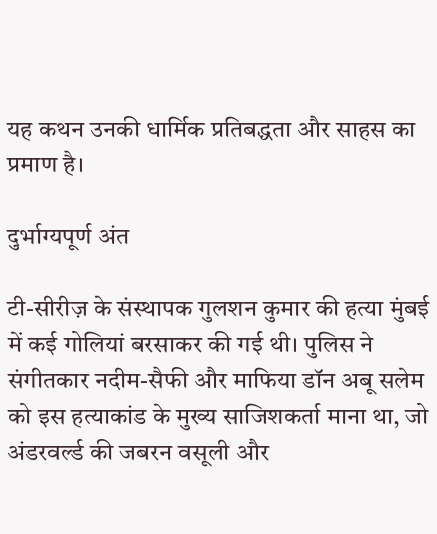यह कथन उनकी धार्मिक प्रतिबद्धता और साहस का प्रमाण है।

दुर्भाग्यपूर्ण अंत

टी-सीरीज़ के संस्थापक गुलशन कुमार की हत्या मुंबई में कई गोलियां बरसाकर की गई थी। पुलिस ने संगीतकार नदीम-सैफी और माफिया डॉन अबू सलेम को इस हत्याकांड के मुख्य साजिशकर्ता माना था, जो अंडरवर्ल्ड की जबरन वसूली और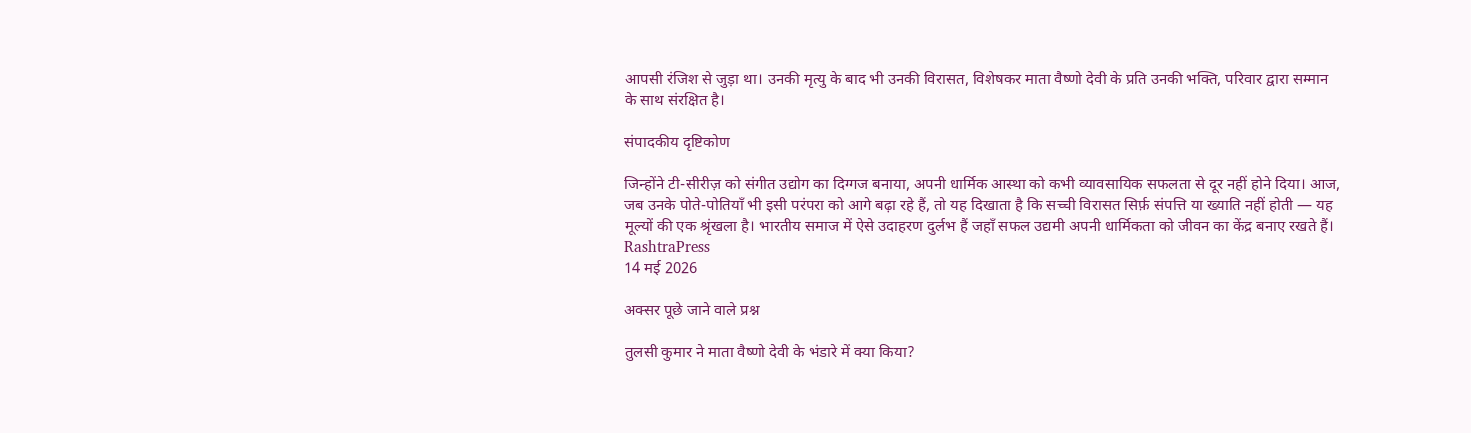आपसी रंजिश से जुड़ा था। उनकी मृत्यु के बाद भी उनकी विरासत, विशेषकर माता वैष्णो देवी के प्रति उनकी भक्ति, परिवार द्वारा सम्मान के साथ संरक्षित है।

संपादकीय दृष्टिकोण

जिन्होंने टी-सीरीज़ को संगीत उद्योग का दिग्गज बनाया, अपनी धार्मिक आस्था को कभी व्यावसायिक सफलता से दूर नहीं होने दिया। आज, जब उनके पोते-पोतियाँ भी इसी परंपरा को आगे बढ़ा रहे हैं, तो यह दिखाता है कि सच्ची विरासत सिर्फ़ संपत्ति या ख्याति नहीं होती — यह मूल्यों की एक श्रृंखला है। भारतीय समाज में ऐसे उदाहरण दुर्लभ हैं जहाँ सफल उद्यमी अपनी धार्मिकता को जीवन का केंद्र बनाए रखते हैं।
RashtraPress
14 मई 2026

अक्सर पूछे जाने वाले प्रश्न

तुलसी कुमार ने माता वैष्णो देवी के भंडारे में क्या किया?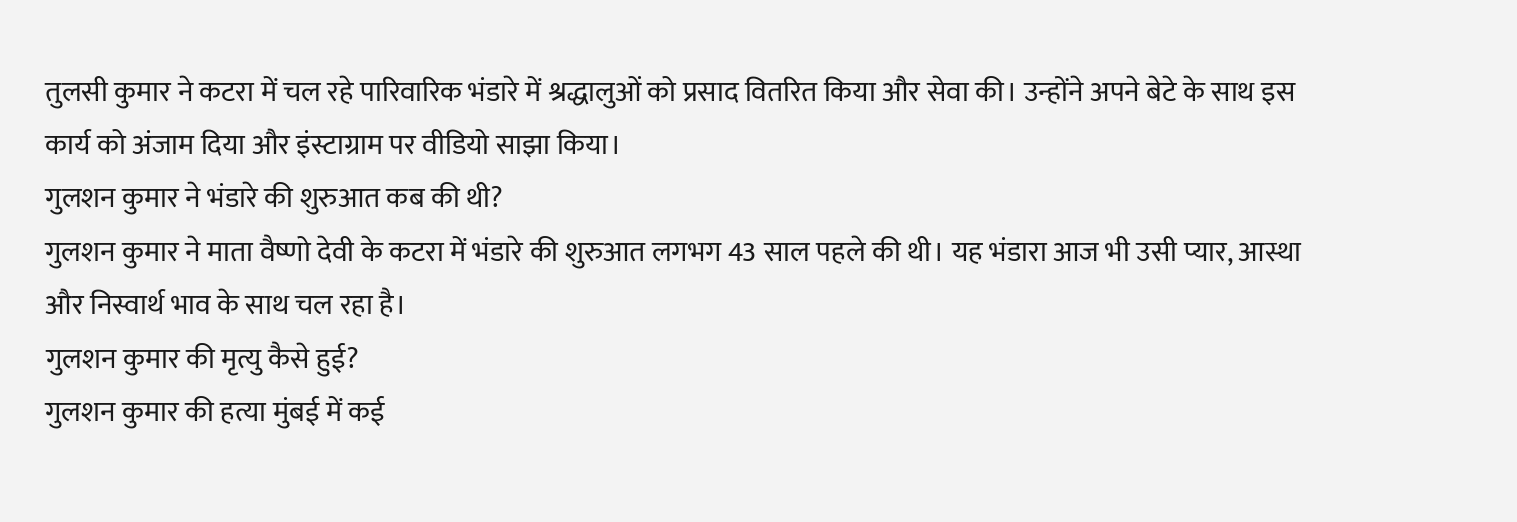तुलसी कुमार ने कटरा में चल रहे पारिवारिक भंडारे में श्रद्धालुओं को प्रसाद वितरित किया और सेवा की। उन्होंने अपने बेटे के साथ इस कार्य को अंजाम दिया और इंस्टाग्राम पर वीडियो साझा किया।
गुलशन कुमार ने भंडारे की शुरुआत कब की थी?
गुलशन कुमार ने माता वैष्णो देवी के कटरा में भंडारे की शुरुआत लगभग 43 साल पहले की थी। यह भंडारा आज भी उसी प्यार, आस्था और निस्वार्थ भाव के साथ चल रहा है।
गुलशन कुमार की मृत्यु कैसे हुई?
गुलशन कुमार की हत्या मुंबई में कई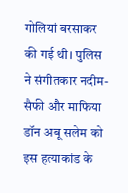गोलियां बरसाकर की गई थी। पुलिस ने संगीतकार नदीम-सैफी और माफिया डॉन अबू सलेम को इस हत्याकांड के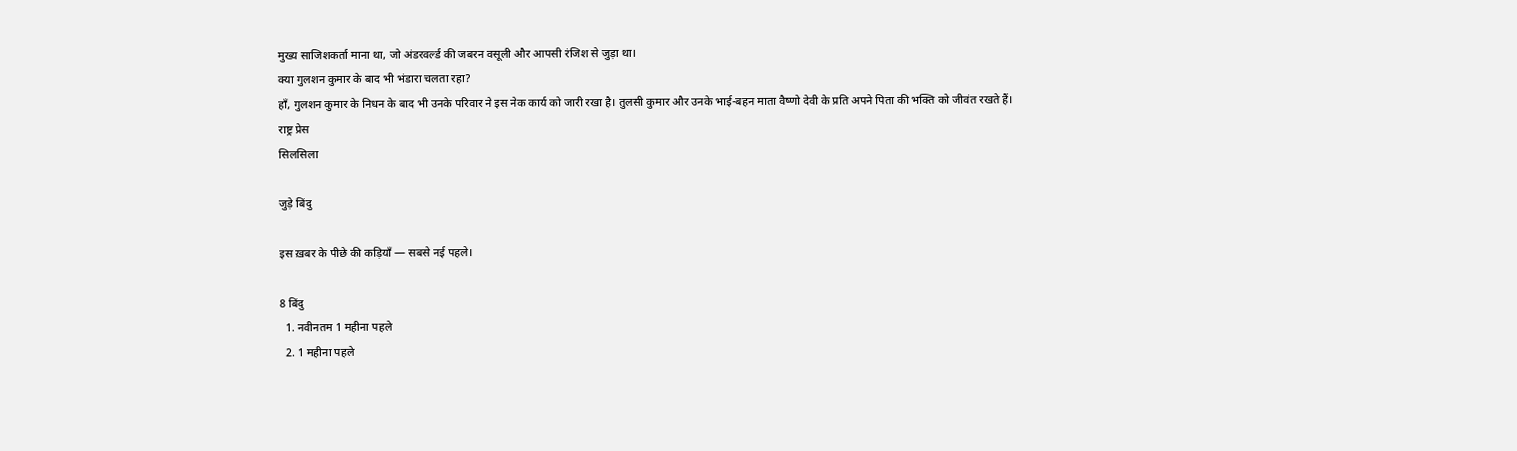मुख्य साजिशकर्ता माना था, जो अंडरवर्ल्ड की जबरन वसूली और आपसी रंजिश से जुड़ा था।
क्या गुलशन कुमार के बाद भी भंडारा चलता रहा?
हाँ, गुलशन कुमार के निधन के बाद भी उनके परिवार ने इस नेक कार्य को जारी रखा है। तुलसी कुमार और उनके भाई-बहन माता वैष्णो देवी के प्रति अपने पिता की भक्ति को जीवंत रखते हैं।
राष्ट्र प्रेस
सिलसिला

जुड़े बिंदु

इस ख़बर के पीछे की कड़ियाँ — सबसे नई पहले।

8 बिंदु
  1. नवीनतम 1 महीना पहले
  2. 1 महीना पहले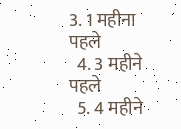3. 1 महीना पहले
  4. 3 महीने पहले
  5. 4 महीने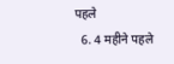पहले
  6. 4 महीने पहले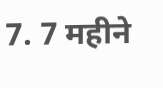7. 7 महीने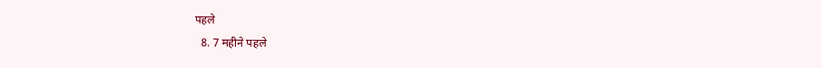पहले
  8. 7 महीने पहले